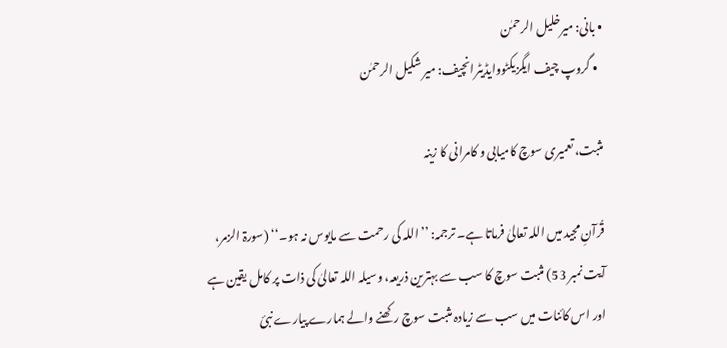• بانی: میرخلیل الرحمٰن
  • گروپ چیف ایگزیکٹووایڈیٹرانچیف: میر شکیل الرحمٰن

مثبت، تعمیری سوچ کامیابی و کامرانی کا زینہ

قُرآنِ مجید میں اللہ تعالیٰ فرماتا ہے۔ ترجمہ: ’’اللہ کی رحمت سے مایوس نہ ہو۔‘‘ (سورۃ الزمر، آیت نمبر 53) مثبت سوچ کا سب سے بہترین ذریعہ، وسیلہ اللہ تعالیٰ کی ذات پر کامل یقین ہے اور اس کائنات میں سب سے زیادہ مثبت سوچ رکھنے والے ہمارے پیارے نبیٔ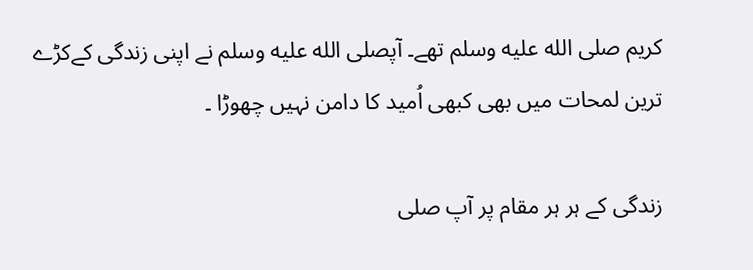کریم صلى الله عليه وسلم تھے۔ آپصلى الله عليه وسلم نے اپنی زندگی کےکڑے ترین لمحات میں بھی کبھی اُمید کا دامن نہیں چھوڑا ۔

زندگی کے ہر ہر مقام پر آپ صلى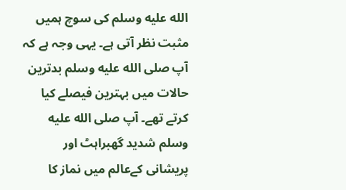الله عليه وسلم کی سوچ ہمیں مثبت نظر آتی ہے۔ یہی وجہ ہے کہ آپ صلى الله عليه وسلم بدترین حالات میں بہترین فیصلے کیا کرتے تھے۔ آپ صلى الله عليه وسلم شدید گھبراہٹ اور پریشانی کےعالم میں نماز کا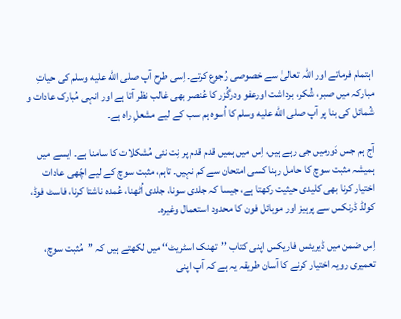اہتمام فرماتے اور اللہ تعالیٰ سے خصوصی رُجوع کرتے۔ اِسی طرح آپ صلى الله عليه وسلم کی حیاتِ مبارکہ میں صبر، شُکر، برداشت اورعفو ودرگُزر کا عُنصر بھی غالب نظر آتا ہے اور انہی مُبارک عادات و شُمائل کی بنا پر آپ صلى الله عليه وسلم کا اُسوہ ہم سب کے لیے مشعلِ راہ ہے۔

آج ہم جس دَورمیں جی رہے ہیں، اِس میں ہمیں قدم قدم پر نِت نئی مُشکلات کا سامنا ہے۔ ایسے میں ہمیشہ مثبت سوچ کا حامل رہنا کسی امتحان سے کم نہیں۔ تاہم، مثبت سوچ کے لیے اچّھی عادات اختیار کرنا بھی کلیدی حیثیت رکھتا ہے، جیسا کہ جلدی سونا، جلدی اُٹھنا، عُمدہ ناشتا کرنا، فاسٹ فوڈ، کولڈ ڈرنکس سے پرہیز اور موبائل فون کا محدود استعمال وغیرہ۔

اِس ضمن میں ڈیریئس فاریکس اپنی کتاب ’’تھنک اسٹریٹ‘‘ میں لکھتے ہیں کہ ’’مُثبت سوچ، تعمیری رویہ اختیار کرنے کا آسان طریقہ یہ ہے کہ آپ اپنی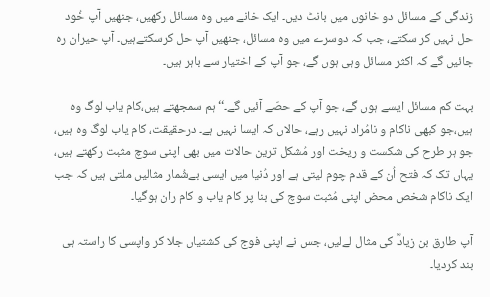زندگی کے مسائل دو خانوں میں بانٹ دیں۔ ایک خانے میں وہ مسائل رکھیں، جنھیں آپ خُود حل نہیں کر سکتے، جب کہ دوسرے میں وہ مسائل، جنھیں آپ حل کرسکتےہیں۔ آپ حیران رہ جائیں گے کہ اکثر مسائل وہی ہوں گے، جو آپ کے اختیار سے باہر ہیں۔

بہت کم مسائل ایسے ہوں گے، جو آپ کے حصّے آئیں گے۔‘‘ ہم سمجھتے ہیں،کام یاب لوگ وہ ہیں،جو کبھی ناکام و نامُراد نہیں رہے، حالاں کہ ایسا نہیں ہے۔ درحقیقت، کام یاب لوگ وہ ہیں، جو ہر طرح کی شکست و ریخت اور مُشکل ترین حالات میں بھی اپنی سوچ مثبت رکھتے ہیں، یہاں تک کہ فتح اُن کے قدم چوم لیتی ہے اور دُنیا میں ایسی بےشُمار مثالیں ملتی ہیں کہ جب ایک ناکام شخص محض اپنی مُثبت سوچ کی بنا پر کام یاب و کام ران ہوگیا۔

آپ طارق بن زیادؒ کی مثال لےلیں، جس نے اپنی فوج کی کشتیاں جلا کر واپسی کا راستہ ہی بند کردیا۔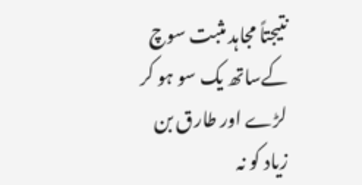نتیجتاً مجاہد مثبت سوچ کےساتھ یک سو ہو کر لڑے اور طارق بن زیاد کو نہ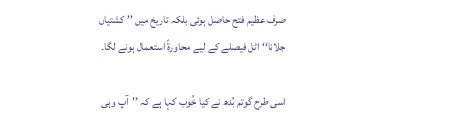صرف عظیم فتح حاصل ہوئی بلکہ تاریخ میں ’’ کشتیاں جلانا‘‘ اٹل فیصلے کے لیے محاورۃً استعمال ہونے لگا۔

اسی طرح گوتم بُدھ نے کیا خُوب کہا ہے کہ ’’آپ وہی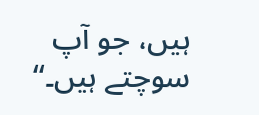ہیں، جو آپ سوچتے ہیں۔‘‘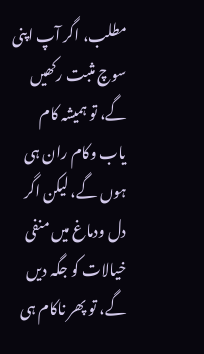مطلب، اگر آپ اپنی سوچ مثبت رکھیں گے، تو ہمیشہ کام یاب وکام ران ہی ہوں گے، لیکن اگر دل ودماغ میں منفی خیالات کو جگہ دیں گے، تو پھر ناکام ہی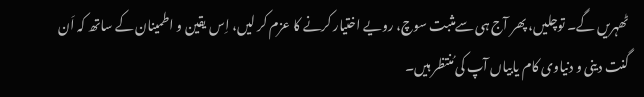ٹھہریں گے۔ توچلیں، پھر آج ہی سےمثبت سوچ، رویے اختیار کرنے کا عزم کر لیں، اِس یقین و اطمینان کے ساتھ کہ اَن گنت دینی و دنیاوی کام یابیاں آپ کی مُنتظر ہیں۔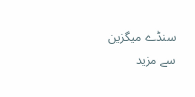سنڈے میگزین سے مزید